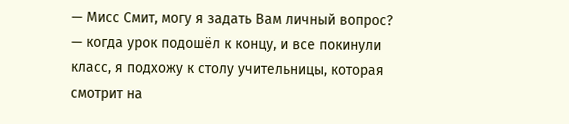— Мисс Смит, могу я задать Вам личный вопрос? — когда урок подошёл к концу, и все покинули класс, я подхожу к столу учительницы, которая смотрит на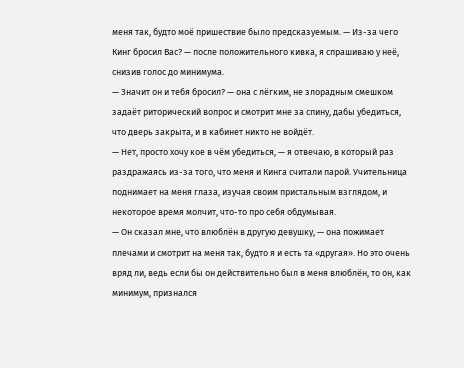меня так, будто моё пришествие было предсказуемым. — Из-за чего Кинг бросил Вас? — после положительного кивка, я спрашиваю у неё, снизив голос до минимума.
— Значит он и тебя бросил? — она с лёгким, не злорадным смешком задаёт риторический вопрос и смотрит мне за спину, дабы убедиться, что дверь закрыта, и в кабинет никто не войдёт.
— Нет, просто хочу кое в чём убедиться, — я отвечаю, в который раз раздражаясь из-за того, что меня и Кинга считали парой. Учительница поднимает на меня глаза, изучая своим пристальным взглядом, и некоторое время молчит, что-то про себя обдумывая.
— Он сказал мне, что влюблён в другую девушку, — она пожимает плечами и смотрит на меня так, будто я и есть та «другая». Но это очень вряд ли, ведь если бы он действительно был в меня влюблён, то он, как минимум, признался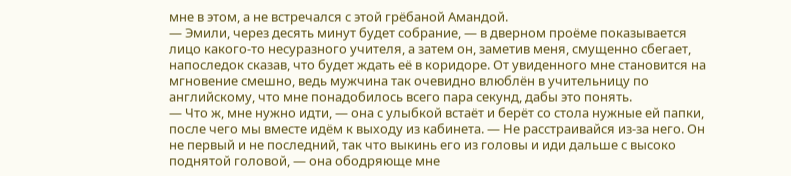мне в этом, а не встречался с этой грёбаной Амандой.
— Эмили, через десять минут будет собрание, — в дверном проёме показывается лицо какого-то несуразного учителя, а затем он, заметив меня, смущенно сбегает, напоследок сказав, что будет ждать её в коридоре. От увиденного мне становится на мгновение смешно, ведь мужчина так очевидно влюблён в учительницу по английскому, что мне понадобилось всего пара секунд, дабы это понять.
— Что ж, мне нужно идти, — она с улыбкой встаёт и берёт со стола нужные ей папки, после чего мы вместе идём к выходу из кабинета. — Не расстраивайся из-за него. Он не первый и не последний, так что выкинь его из головы и иди дальше с высоко поднятой головой, — она ободряюще мне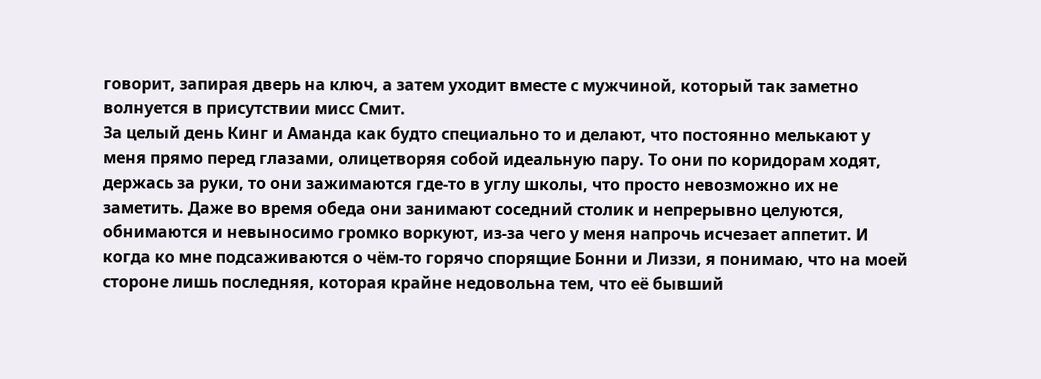говорит, запирая дверь на ключ, а затем уходит вместе с мужчиной, который так заметно волнуется в присутствии мисс Смит.
За целый день Кинг и Аманда как будто специально то и делают, что постоянно мелькают у меня прямо перед глазами, олицетворяя собой идеальную пару. То они по коридорам ходят, держась за руки, то они зажимаются где-то в углу школы, что просто невозможно их не заметить. Даже во время обеда они занимают соседний столик и непрерывно целуются, обнимаются и невыносимо громко воркуют, из-за чего у меня напрочь исчезает аппетит. И когда ко мне подсаживаются о чём-то горячо спорящие Бонни и Лиззи, я понимаю, что на моей стороне лишь последняя, которая крайне недовольна тем, что её бывший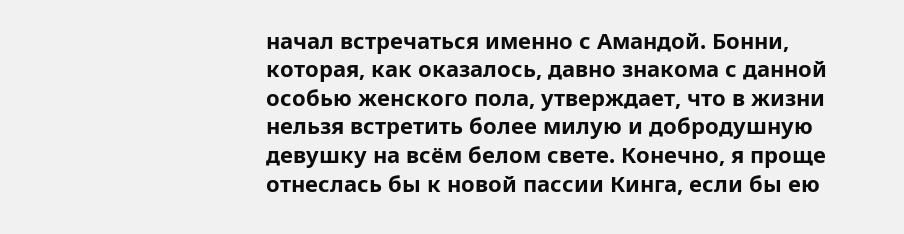начал встречаться именно с Амандой. Бонни, которая, как оказалось, давно знакома с данной особью женского пола, утверждает, что в жизни нельзя встретить более милую и добродушную девушку на всём белом свете. Конечно, я проще отнеслась бы к новой пассии Кинга, если бы ею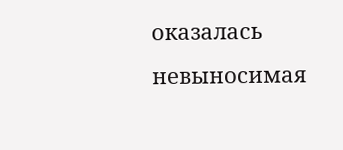оказалась невыносимая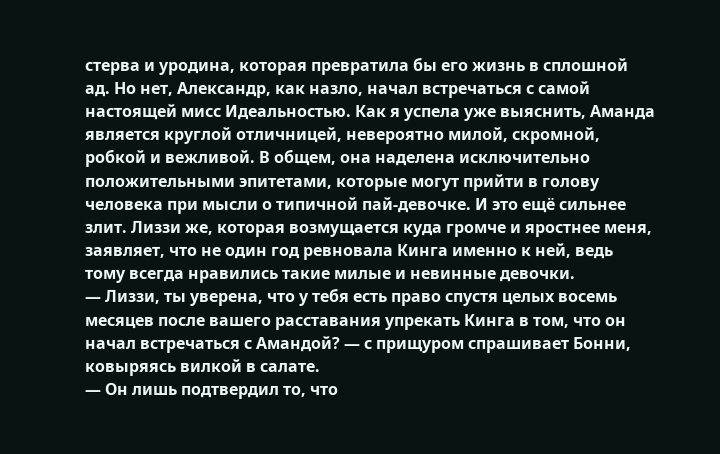стерва и уродина, которая превратила бы его жизнь в сплошной ад. Но нет, Александр, как назло, начал встречаться с самой настоящей мисс Идеальностью. Как я успела уже выяснить, Аманда является круглой отличницей, невероятно милой, скромной, робкой и вежливой. В общем, она наделена исключительно положительными эпитетами, которые могут прийти в голову человека при мысли о типичной пай-девочке. И это ещё сильнее злит. Лиззи же, которая возмущается куда громче и яростнее меня, заявляет, что не один год ревновала Кинга именно к ней, ведь тому всегда нравились такие милые и невинные девочки.
— Лиззи, ты уверена, что у тебя есть право спустя целых восемь месяцев после вашего расставания упрекать Кинга в том, что он начал встречаться с Амандой? — с прищуром спрашивает Бонни, ковыряясь вилкой в салате.
— Он лишь подтвердил то, что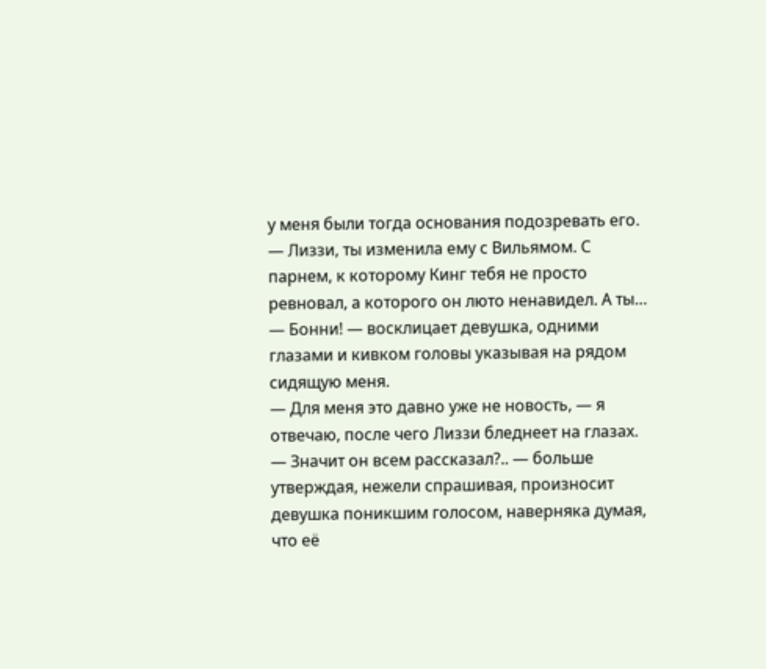у меня были тогда основания подозревать его.
— Лиззи, ты изменила ему с Вильямом. С парнем, к которому Кинг тебя не просто ревновал, а которого он люто ненавидел. А ты…
— Бонни! — восклицает девушка, одними глазами и кивком головы указывая на рядом сидящую меня.
— Для меня это давно уже не новость, — я отвечаю, после чего Лиззи бледнеет на глазах.
— Значит он всем рассказал?.. — больше утверждая, нежели спрашивая, произносит девушка поникшим голосом, наверняка думая, что её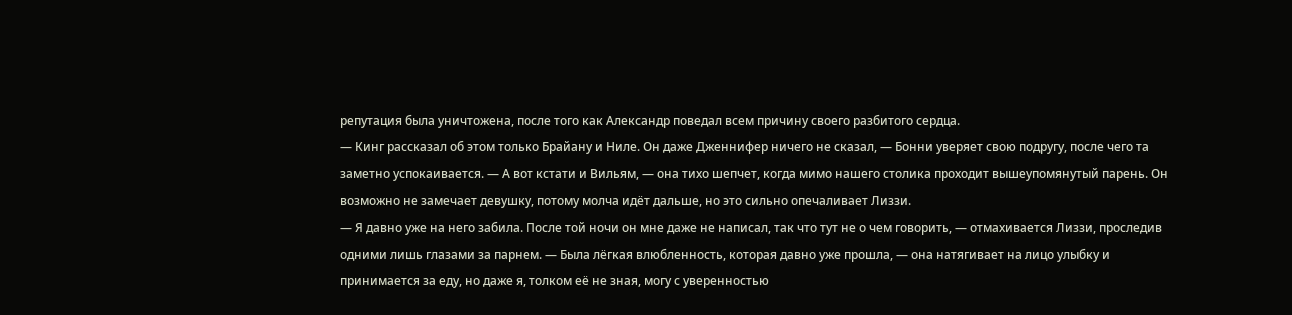репутация была уничтожена, после того как Александр поведал всем причину своего разбитого сердца.
— Кинг рассказал об этом только Брайану и Ниле. Он даже Дженнифер ничего не сказал, — Бонни уверяет свою подругу, после чего та заметно успокаивается. — А вот кстати и Вильям, — она тихо шепчет, когда мимо нашего столика проходит вышеупомянутый парень. Он возможно не замечает девушку, потому молча идёт дальше, но это сильно опечаливает Лиззи.
— Я давно уже на него забила. После той ночи он мне даже не написал, так что тут не о чем говорить, — отмахивается Лиззи, проследив одними лишь глазами за парнем. — Была лёгкая влюбленность, которая давно уже прошла, — она натягивает на лицо улыбку и принимается за еду, но даже я, толком её не зная, могу с уверенностью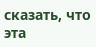сказать, что эта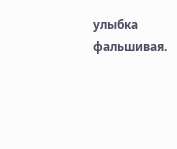улыбка фальшивая.